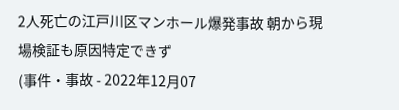2人死亡の江戸川区マンホール爆発事故 朝から現場検証も原因特定できず
(事件・事故 - 2022年12月07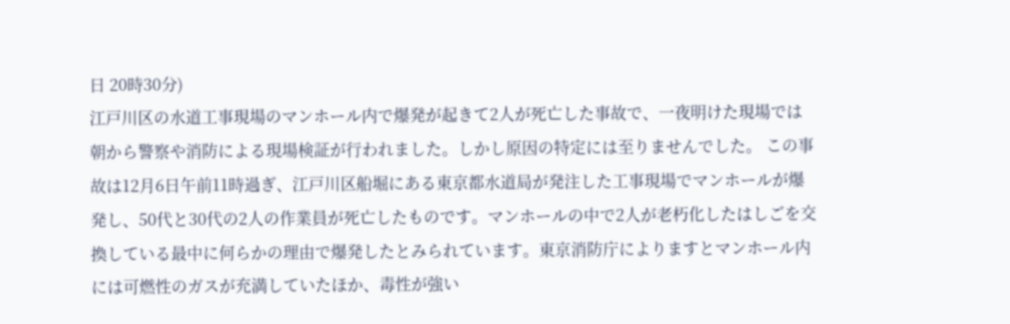日 20時30分)
江戸川区の水道工事現場のマンホール内で爆発が起きて2人が死亡した事故で、一夜明けた現場では朝から警察や消防による現場検証が行われました。しかし原因の特定には至りませんでした。 この事故は12月6日午前11時過ぎ、江戸川区船堀にある東京都水道局が発注した工事現場でマンホールが爆発し、50代と30代の2人の作業員が死亡したものです。マンホールの中で2人が老朽化したはしごを交換している最中に何らかの理由で爆発したとみられています。東京消防庁によりますとマンホール内には可燃性のガスが充満していたほか、毒性が強い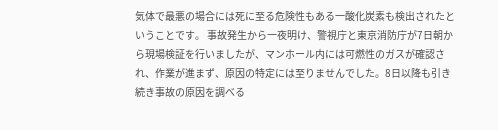気体で最悪の場合には死に至る危険性もある一酸化炭素も検出されたということです。 事故発生から一夜明け、警視庁と東京消防庁が7日朝から現場検証を行いましたが、マンホール内には可燃性のガスが確認され、作業が進まず、原因の特定には至りませんでした。8日以降も引き続き事故の原因を調べる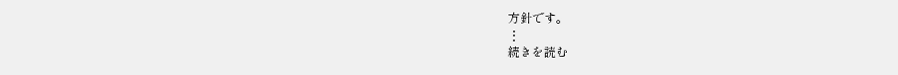方針です。
⋮
続きを読む